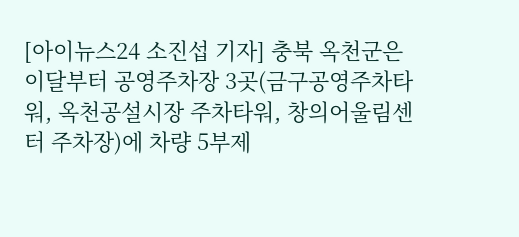[아이뉴스24 소진섭 기자] 충북 옥천군은 이달부터 공영주차장 3곳(금구공영주차타워, 옥천공설시장 주차타워, 창의어울림센터 주차장)에 차량 5부제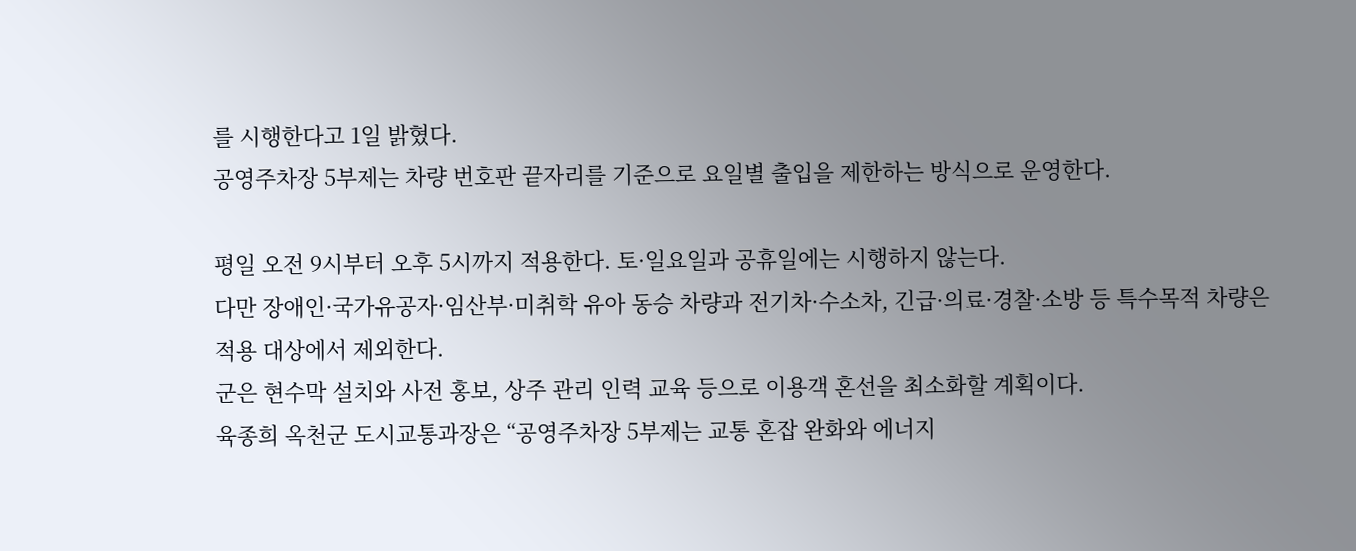를 시행한다고 1일 밝혔다.
공영주차장 5부제는 차량 번호판 끝자리를 기준으로 요일별 출입을 제한하는 방식으로 운영한다.

평일 오전 9시부터 오후 5시까지 적용한다. 토·일요일과 공휴일에는 시행하지 않는다.
다만 장애인·국가유공자·임산부·미취학 유아 동승 차량과 전기차·수소차, 긴급·의료·경찰·소방 등 특수목적 차량은 적용 대상에서 제외한다.
군은 현수막 설치와 사전 홍보, 상주 관리 인력 교육 등으로 이용객 혼선을 최소화할 계획이다.
육종희 옥천군 도시교통과장은 “공영주차장 5부제는 교통 혼잡 완화와 에너지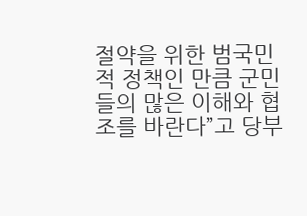절약을 위한 범국민적 정책인 만큼 군민들의 많은 이해와 협조를 바란다”고 당부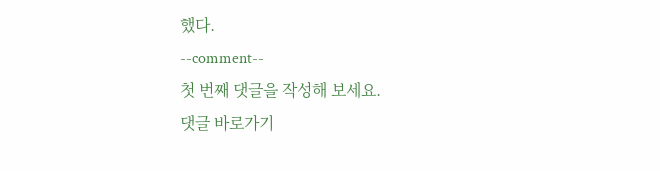했다.
--comment--
첫 번째 댓글을 작성해 보세요.
댓글 바로가기